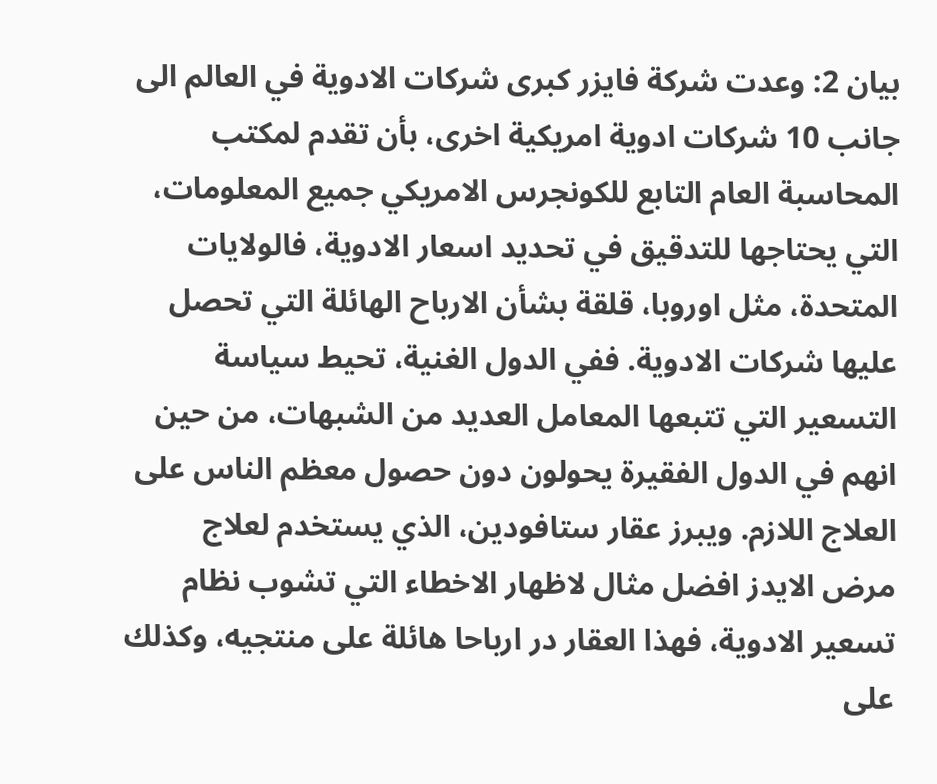بيان 2: وعدت شركة فايزر كبرى شركات الادوية في العالم الى جانب 10 شركات ادوية امريكية اخرى، بأن تقدم لمكتب المحاسبة العام التابع للكونجرس الامريكي جميع المعلومات، التي يحتاجها للتدقيق في تحديد اسعار الادوية، فالولايات المتحدة، مثل اوروبا، قلقة بشأن الارباح الهائلة التي تحصل عليها شركات الادوية. ففي الدول الغنية، تحيط سياسة التسعير التي تتبعها المعامل العديد من الشبهات، من حين انهم في الدول الفقيرة يحولون دون حصول معظم الناس على العلاج اللازم. ويبرز عقار ستافودين، الذي يستخدم لعلاج مرض الايدز افضل مثال لاظهار الاخطاء التي تشوب نظام تسعير الادوية، فهذا العقار در ارباحا هائلة على منتجيه، وكذلك على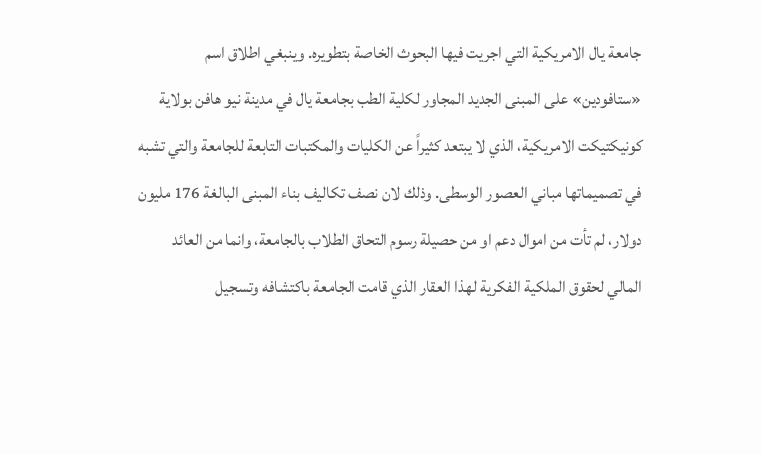جامعة يال الامريكية التي اجريت فيها البحوث الخاصة بتطويره. وينبغي اطلاق اسم «ستافودين» على المبنى الجديد المجاور لكلية الطب بجامعة يال في مدينة نيو هافن بولاية كونيكتيكت الامريكية، الذي لا يبتعد كثيراً عن الكليات والمكتبات التابعة للجامعة والتي تشبه في تصميماتها مباني العصور الوسطى. وذلك لان نصف تكاليف بناء المبنى البالغة 176 مليون دولار، لم تأت من اموال دعم او من حصيلة رسوم التحاق الطلاب بالجامعة، وانما من العائد المالي لحقوق الملكية الفكرية لهذا العقار الذي قامت الجامعة باكتشافه وتسجيل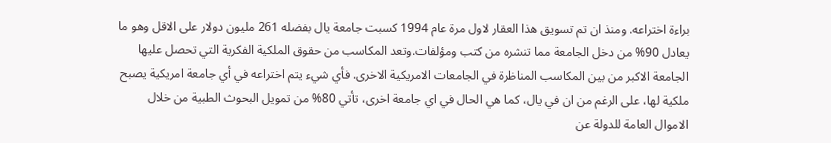براءة اختراعه. ومنذ ان تم تسويق هذا العقار لاول مرة عام 1994 كسبت جامعة يال بفضله 261 مليون دولار على الاقل وهو ما يعادل 90% من دخل الجامعة مما تنشره من كتب ومؤلفات.وتعد المكاسب من حقوق الملكية الفكرية التي تحصل عليها الجامعة الاكبر من بين المكاسب المناظرة في الجامعات الامريكية الاخرى. فأي شيء يتم اختراعه في أي جامعة امريكية يصبح ملكية لها، على الرغم من ان في يال، كما هي الحال في اي جامعة اخرى، تأتي 80% من تمويل البحوث الطبية من خلال الاموال العامة للدولة عن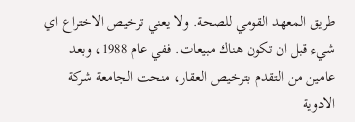طريق المعهد القومي للصحة. ولا يعني ترخيص الاختراع اي شيء قبل ان تكون هناك مبيعات. ففي عام 1988، وبعد عامين من التقدم بترخيص العقار، منحت الجامعة شركة الادوية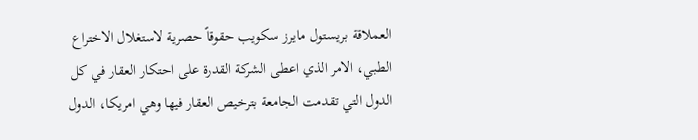العملاقة بريستول مايرز سكويب حقوقاً حصرية لاستغلال الاختراع الطبي، الامر الذي اعطى الشركة القدرة على احتكار العقار في كل الدول التي تقدمت الجامعة بترخيص العقار فيها وهي امريكا، الدول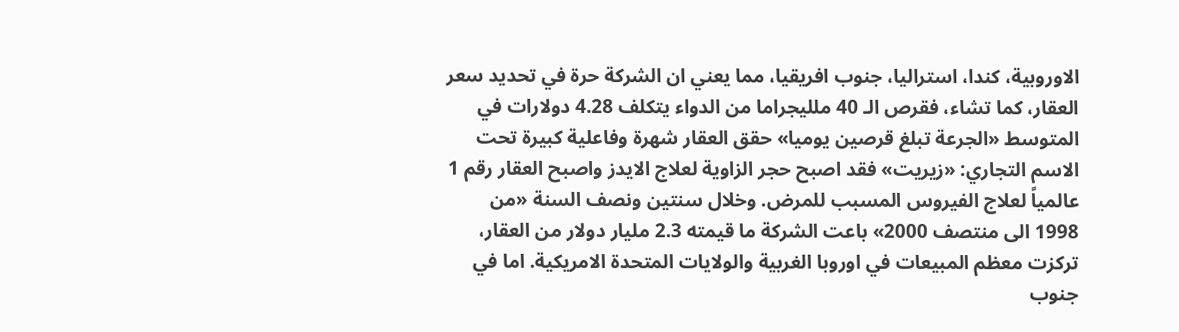الاوروبية، كندا، استراليا، جنوب افريقيا، مما يعني ان الشركة حرة في تحديد سعر العقار، كما تشاء، فقرص الـ 40 ملليجراما من الدواء يتكلف 4.28 دولارات في المتوسط «الجرعة تبلغ قرصين يوميا» حقق العقار شهرة وفاعلية كبيرة تحت الاسم التجاري: «زيريت» فقد اصبح حجر الزاوية لعلاج الايدز واصبح العقار رقم 1 عالمياً لعلاج الفيروس المسبب للمرض. وخلال سنتين ونصف السنة «من 1998 الى منتصف 2000» باعت الشركة ما قيمته 2.3 مليار دولار من العقار، تركزت معظم المبيعات في اوروبا الغربية والولايات المتحدة الامريكية. اما في جنوب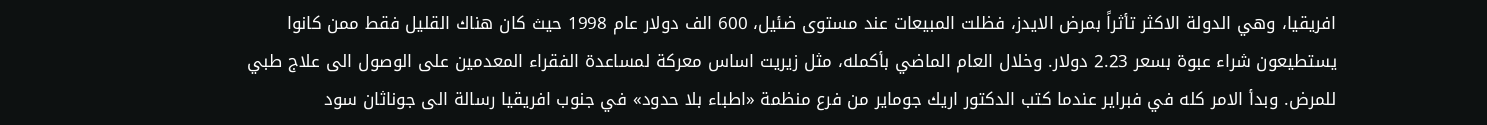افريقيا، وهي الدولة الاكثر تأثراً بمرض الايدز، فظلت المبيعات عند مستوى ضئيل، 600 الف دولار عام 1998 حيث كان هناك القليل فقط ممن كانوا يستطيعون شراء عبوة بسعر 2.23 دولار. وخلال العام الماضي بأكمله، مثل زيريت اساس معركة لمساعدة الفقراء المعدمين على الوصول الى علاج طبي للمرض. وبدأ الامر كله في فبراير عندما كتب الدكتور اريك جوماير من فرع منظمة «اطباء بلا حدود» في جنوب افريقيا رسالة الى جوناثان سود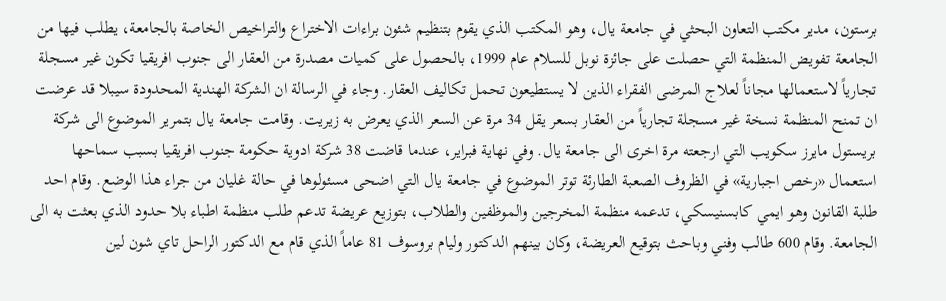برستون، مدير مكتب التعاون البحثي في جامعة يال، وهو المكتب الذي يقوم بتنظيم شئون براءات الاختراع والتراخيص الخاصة بالجامعة، يطلب فيها من الجامعة تفويض المنظمة التي حصلت على جائزة نوبل للسلام عام 1999، بالحصول على كميات مصدرة من العقار الى جنوب افريقيا تكون غير مسجلة تجارياً لاستعمالها مجاناً لعلاج المرضى الفقراء الذين لا يستطيعون تحمل تكاليف العقار. وجاء في الرسالة ان الشركة الهندية المحدودة سيبلا قد عرضت ان تمنح المنظمة نسخة غير مسجلة تجارياً من العقار بسعر يقل 34 مرة عن السعر الذي يعرض به زيريت. وقامت جامعة يال بتمرير الموضوع الى شركة بريستول مايرز سكويب التي ارجعته مرة اخرى الى جامعة يال. وفي نهاية فبراير، عندما قاضت 38 شركة ادوية حكومة جنوب افريقيا بسبب سماحها استعمال «رخص اجبارية» في الظروف الصعبة الطارئة توتر الموضوع في جامعة يال التي اضحى مسئولوها في حالة غليان من جراء هذا الوضع. وقام احد طلبة القانون وهو ايمي كابسنيسكي، تدعمه منظمة المخرجين والموظفين والطلاب، بتوزيع عريضة تدعم طلب منظمة اطباء بلا حدود الذي بعثت به الى الجامعة. وقام 600 طالب وفني وباحث بتوقيع العريضة، وكان بينهم الدكتور وليام بروسوف 81 عاماً الذي قام مع الدكتور الراحل تاي شون لين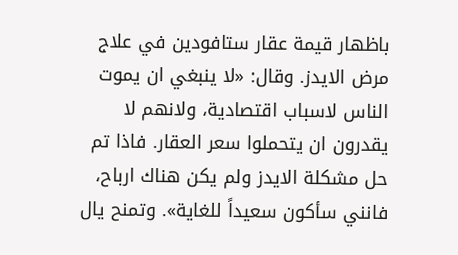باظهار قيمة عقار ستافودين في علاج مرض الايدز. وقال: «لا ينبغي ان يموت الناس لاسباب اقتصادية، ولانهم لا يقدرون ان يتحملوا سعر العقار. فاذا تم حل مشكلة الايدز ولم يكن هناك ارباح، فانني سأكون سعيداً للغاية». وتمنح يال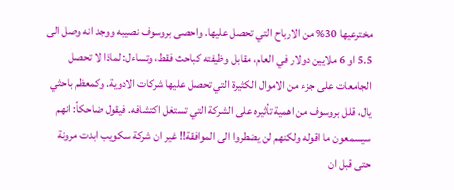مخترعيها 30% من الارباح التي تحصل عليها. واحصى بروسوف نصيبه ووجد انه وصل الى 5.5 او 6 ملايين دولار في العام، مقابل وظيفته كباحث فقط، وتساءل: لماذا لا تحصل الجامعات على جزء من الاموال الكثيرة التي تحصل عليها شركات الادوية. وكمعظم باحثي يال، قلل بروسوف من اهمية تأثيره على الشركة التي تستغل اكتشافه. فيقول ضاحكاً: انهم سيسمعون ما اقوله ولكنهم لن يضطروا الى الموافقة!! غير ان شركة سكويب ابدت مرونة حتى قبل ان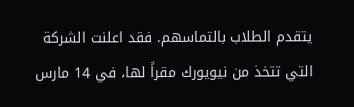يتقدم الطلاب بالتماسهم. فقد اعلنت الشركة التي تتخذ من نيويورك مقراً لها، في 14 مارس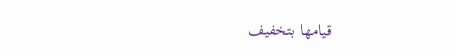قيامها بتخفيف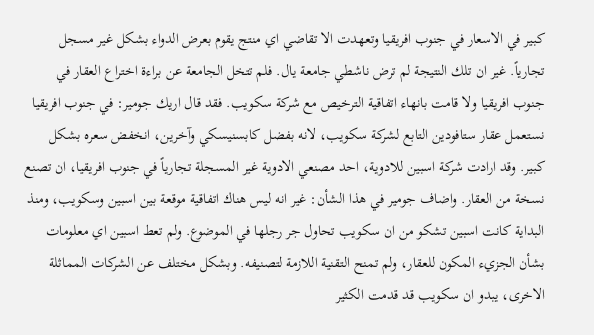كبير في الاسعار في جنوب افريقيا وتعهدت الا تقاضي اي منتج يقوم بعرض الدواء بشكل غير مسجل تجارياً. غير ان تلك النتيجة لم ترض ناشطي جامعة يال. فلم تتخل الجامعة عن براءة اختراع العقار في جنوب افريقيا ولا قامت بانهاء اتفاقية الترخيص مع شركة سكويب. فقد قال اريك جومير: في جنوب افريقيا نستعمل عقار ستافودين التابع لشركة سكويب، لانه بفضل كابسنيسكي وآخرين، انخفض سعره بشكل كبير. وقد ارادت شركة اسبين للادوية، احد مصنعي الادوية غير المسجلة تجارياً في جنوب افريقيا، ان تصنع نسخة من العقار. واضاف جومير في هذا الشأن: غير انه ليس هناك اتفاقية موقعة بين اسبين وسكويب، ومنذ البداية كانت اسبين تشكو من ان سكويب تحاول جر رجلها في الموضوع. ولم تعط اسبين اي معلومات بشأن الجزيء المكون للعقار، ولم تمنح التقنية اللازمة لتصنيفه. وبشكل مختلف عن الشركات المماثلة الاخرى، يبدو ان سكويب قد قدمت الكثير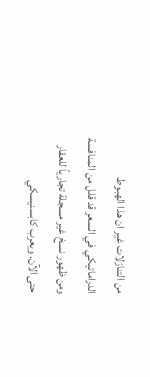من التنازلات غير ان هذا الهبوط الدراماتيكي في السعر قد قلل من المنافسة ومن ظهور نسخ غير مسجلة تجارياً للعقار حتى الآن. ويعرب كابسنيسكي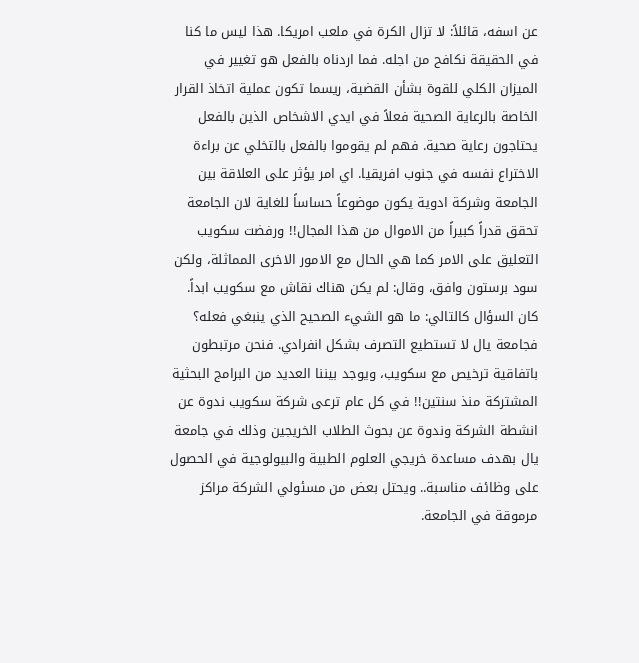عن اسفه، قائلاً: لا تزال الكرة في ملعب امريكا. هذا ليس ما كنا في الحقيقة نكافح من اجله. فما اردناه بالفعل هو تغيير في الميزان الكلي للقوة بشأن القضية، ريسما تكون عملية اتخاذ القرار الخاصة بالرعاية الصحية فعلاً في ايدي الاشخاص الذين بالفعل يحتاجون رعاية صحية. فهم لم يقوموا بالفعل بالتخلي عن براءة الاختراع نفسه في جنوب افريقيا. اي امر يؤثر على العلاقة بين الجامعة وشركة ادوية يكون موضوعاً حساساً للغاية لان الجامعة تحقق قدراً كبيراً من الاموال من هذا المجال!! ورفضت سكويب التعليق على الامر كما هي الحال مع الامور الاخرى المماثلة، ولكن سود برستون وافق، وقال: لم يكن هناك نقاش مع سكويب ابداً. كان السؤال كالتالي: ما هو الشيء الصحيح الذي ينبغي فعله؟ فجامعة يال لا تستطيع التصرف بشكل انفرادي. فنحن مرتبطون باتفاقية ترخيص مع سكويب، ويوجد بيننا العديد من البرامج البحثية المشتركة منذ سنتين!! في كل عام ترعى شركة سكويب ندوة عن انشطة الشركة وندوة عن بحوث الطلاب الخريجين وذلك في جامعة يال بهدف مساعدة خريجي العلوم الطبية والبيولوجية في الحصول على وظائف مناسبة.. ويحتل بعض من مسئولي الشركة مراكز مرموقة في الجامعة.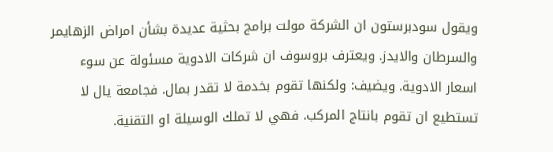ويقول سودبرستون ان الشركة مولت برامج بحثية عديدة بشأن امراض الزهايمر والسرطان والايدز. ويعترف بروسوف ان شركات الادوية مسئولة عن سوء اسعار الادوية. ويضيف: ولكنها تقوم بخدمة لا تقدر بمال. فجامعة يال لا تستطيع ان تقوم بانتاج المركب. فهي لا تملك الوسيلة او التقنية.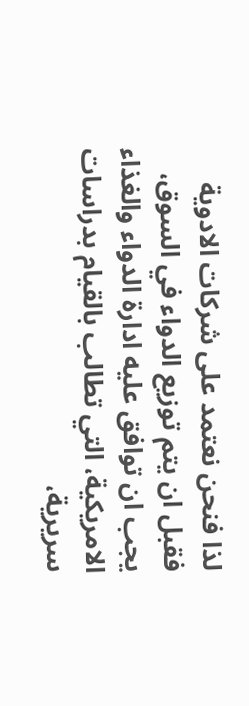لذا فنحن نعتمد على شركات الادوية فقبل ان يتم توزيع الدواء في السوق، يجب ان توافق عليه ادارة الدواء والغذاء الامريكية، التي تطالب بالقيام بدراسات سريرية،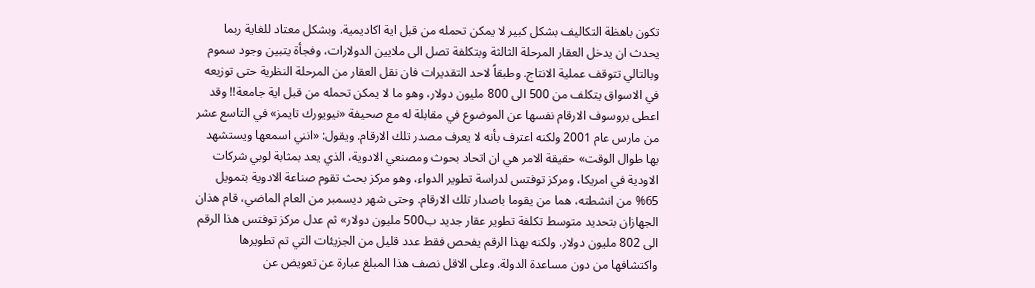تكون باهظة التكاليف بشكل كبير لا يمكن تحمله من قبل اية اكاديمية. وبشكل معتاد للغاية ربما يحدث ان يدخل العقار المرحلة الثالثة وبتكلفة تصل الى ملايين الدولارات، وفجأة يتبين وجود سموم وبالتالي تتوقف عملية الانتاج. وطبقاً لاحد التقديرات فان نقل العقار من المرحلة النظرية حتى توزيعه في الاسواق يتكلف من 500 الى 800 مليون دولار، وهو ما لا يمكن تحمله من قبل اية جامعة!! وقد اعطى بروسوف الارقام نفسها عن الموضوع في مقابلة له مع صحيفة «نيويورك تايمز» في التاسع عشر من مارس عام 2001 ولكنه اعترف بأنه لا يعرف مصدر تلك الارقام. ويقول: «انني اسمعها ويستشهد بها طوال الوقت» حقيقة الامر هي ان اتحاد بحوث ومصنعي الادوية، الذي يعد بمثابة لوبي شركات الاودية في امريكا، ومركز توفتس لدراسة تطوير الدواء، وهو مركز بحث تقوم صناعة الادوية بتمويل 65% من انشطته، هما من يقوما باصدار تلك الارقام. وحتى شهر ديسمبر من العام الماضي، قام هذان الجهازان بتحديد متوسط تكلفة تطوير عقار جديد ب500 مليون دولار» ثم عدل مركز توفتس هذا الرقم الى 802 مليون دولار. ولكنه بهذا الرقم يفحص فقط عدد قليل من الجزيئات التي تم تطويرها واكتشافها من دون مساعدة الدولة. وعلى الاقل نصف هذا المبلغ عبارة عن تعويض عن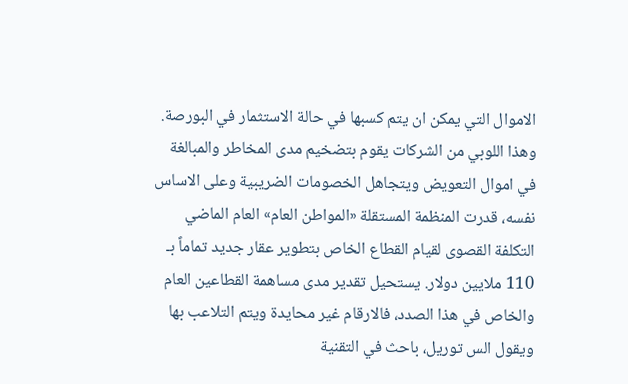الاموال التي يمكن ان يتم كسبها في حالة الاستثمار في البورصة. وهذا اللوبي من الشركات يقوم بتضخيم مدى المخاطر والمبالغة في اموال التعويض ويتجاهل الخصومات الضريبية وعلى الاساس نفسه، قدرت المنظمة المستقلة «المواطن العام» العام الماضي التكلفة القصوى لقيام القطاع الخاص بتطوير عقار جديد تماماً بـ 110 ملايين دولار. يستحيل تقدير مدى مساهمة القطاعين العام والخاص في هذا الصدد، فالارقام غير محايدة ويتم التلاعب بها ويقول الس توريل، باحث في التقنية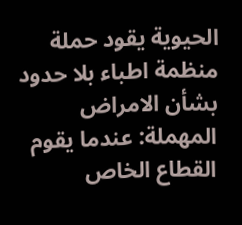الحيوية يقود حملة منظمة اطباء بلا حدود بشأن الامراض المهملة: عندما يقوم القطاع الخاص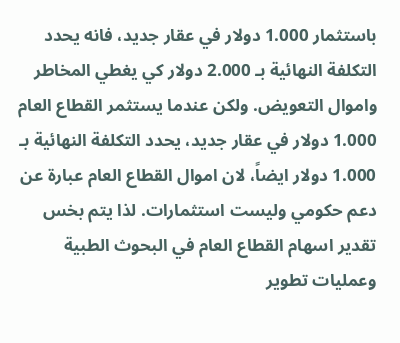باستثمار 1.000 دولار في عقار جديد، فانه يحدد التكلفة النهائية بـ 2.000 دولار كي يغطي المخاطر واموال التعويض. ولكن عندما يستثمر القطاع العام 1.000 دولار في عقار جديد، يحدد التكلفة النهائية بـ 1.000 دولار ايضاً، لان اموال القطاع العام عبارة عن دعم حكومي وليست استثمارات. لذا يتم بخس تقدير اسهام القطاع العام في البحوث الطبية وعمليات تطوير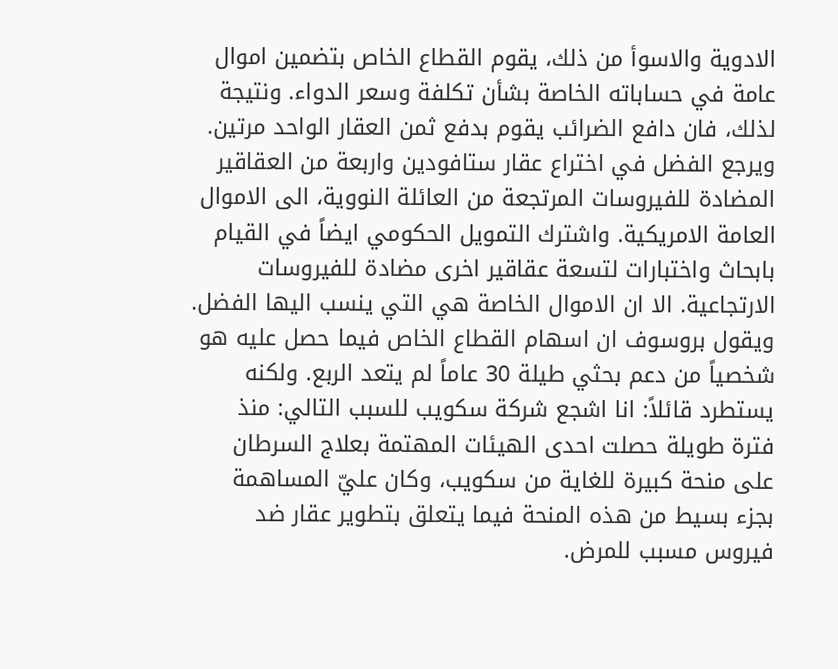الادوية والاسوأ من ذلك، يقوم القطاع الخاص بتضمين اموال عامة في حساباته الخاصة بشأن تكلفة وسعر الدواء. ونتيجة لذلك، فان دافع الضرائب يقوم بدفع ثمن العقار الواحد مرتين. ويرجع الفضل في اختراع عقار ستافودين واربعة من العقاقير المضادة للفيروسات المرتجعة من العائلة النووية، الى الاموال العامة الامريكية. واشترك التمويل الحكومي ايضاً في القيام بابحاث واختبارات لتسعة عقاقير اخرى مضادة للفيروسات الارتجاعية. الا ان الاموال الخاصة هي التي ينسب اليها الفضل. ويقول بروسوف ان اسهام القطاع الخاص فيما حصل عليه هو شخصياً من دعم بحثي طيلة 30 عاماً لم يتعد الربع. ولكنه يستطرد قائلاً: انا اشجع شركة سكويب للسبب التالي: منذ فترة طويلة حصلت احدى الهيئات المهتمة بعلاج السرطان على منحة كبيرة للغاية من سكويب، وكان عليّ المساهمة بجزء بسيط من هذه المنحة فيما يتعلق بتطوير عقار ضد فيروس مسبب للمرض.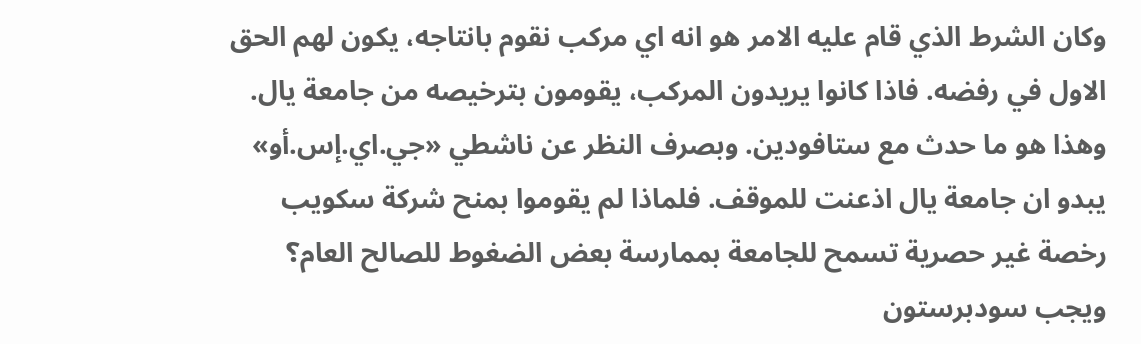وكان الشرط الذي قام عليه الامر هو انه اي مركب نقوم بانتاجه، يكون لهم الحق الاول في رفضه. فاذا كانوا يريدون المركب، يقومون بترخيصه من جامعة يال. وهذا هو ما حدث مع ستافودين. وبصرف النظر عن ناشطي «جي.اي.إس.أو» يبدو ان جامعة يال اذعنت للموقف. فلماذا لم يقوموا بمنح شركة سكويب رخصة غير حصرية تسمح للجامعة بممارسة بعض الضغوط للصالح العام؟ ويجب سودبرستون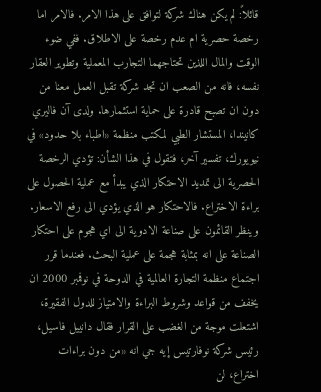قائلاً: لم يكن هناك شركة لتوافق على هذا الامر. فالامر اما رخصة حصرية ام عدم رخصة على الاطلاق. ففي ضوء الوقت والمال اللذين تحتاجهما التجارب المعملية وتطوير العقار نفسه، فانه من الصعب ان تجد شركة تقبل العمل معنا من دون ان تصبح قادرة على حماية استثمارها. ولدى آن فاليري كانيندا، المستشار الطبي لمكتب منظمة «اطباء بلا حدود» في نيويورك، تفسير آخر، فتقول في هذا الشأن: تؤدي الرخصة الحصرية الى تمديد الاحتكار الذي يبدأ مع عملية الحصول على براءة الاختراع. فالاحتكار هو الذي يؤدي الى رفع الاسعار. وينظر القائمون على صناعة الادوية الى اي هجوم على احتكار الصناعة على انه بمثابة هجمة على عملية البحث. فعندما قرر اجتماع منظمة التجارة العالمية في الدوحة في نوفمبر 2000 ان يخفف من قواعد وشروط البراءة والامتياز للدول الفقيرة، اشتعلت موجة من الغضب على القرار فقال دانييل فاسيل، رئيس شركة نوفارتيس إيه جي انه «من دون براءات اختراع، لن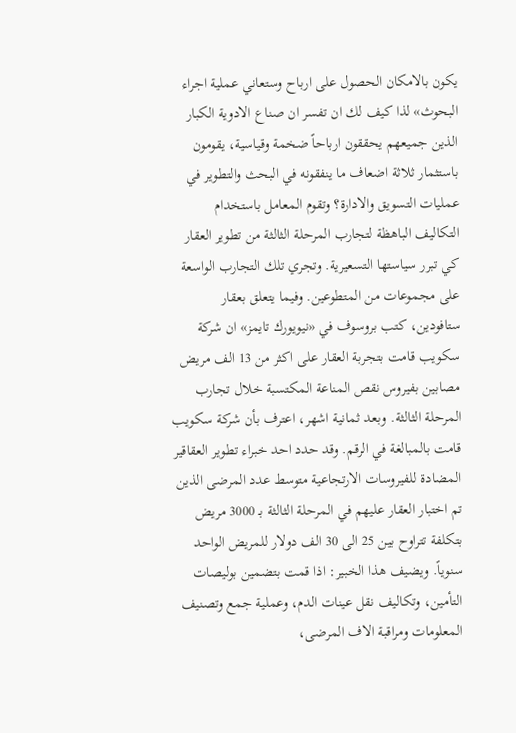يكون بالامكان الحصول على ارباح وستعاني عملية اجراء البحوث» لذا كيف لك ان تفسر ان صناع الادوية الكبار الذين جميعهم يحققون ارباحاً ضخمة وقياسية، يقومون باستثمار ثلاثة اضعاف ما ينفقونه في البحث والتطوير في عمليات التسويق والادارة؟ وتقوم المعامل باستخدام التكاليف الباهظة لتجارب المرحلة الثالثة من تطوير العقار كي تبرر سياستها التسعيرية. وتجري تلك التجارب الواسعة على مجموعات من المتطوعين. وفيما يتعلق بعقار ستافودين، كتب بروسوف في «نيويورك تايمز» ان شركة سكويب قامت بتجربة العقار على اكثر من 13 الف مريض مصابين بفيروس نقص المناعة المكتسبة خلال تجارب المرحلة الثالثة. وبعد ثمانية اشهر، اعترف بأن شركة سكويب قامت بالمبالغة في الرقم. وقد حدد احد خبراء تطوير العقاقير المضادة للفيروسات الارتجاعية متوسط عدد المرضى الذين تم اختبار العقار عليهم في المرحلة الثالثة بـ 3000 مريض بتكلفة تتراوح بين 25 الى 30 الف دولار للمريض الواحد سنوياً. ويضيف هذا الخبير: اذا قمت بتضمين بوليصات التأمين، وتكاليف نقل عينات الدم، وعملية جمع وتصنيف المعلومات ومراقبة الاف المرضى،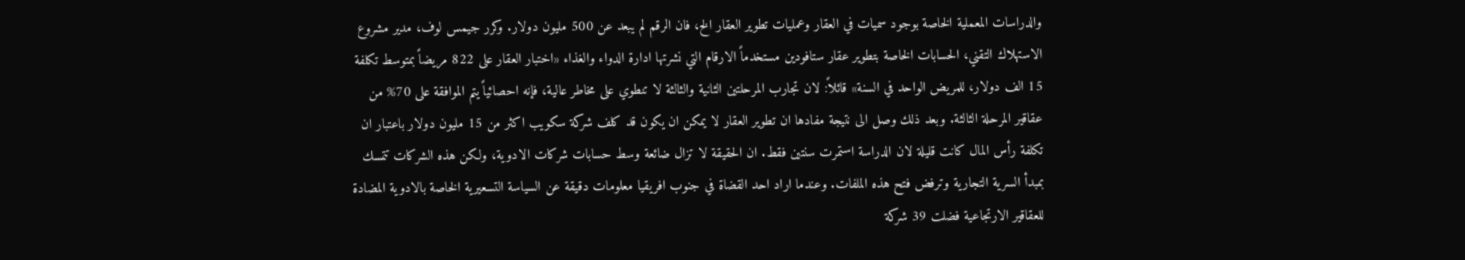والدراسات المعملية الخاصة بوجود سميات في العقار وعمليات تطوير العقار الخ، فان الرقم لم يبعد عن 500 مليون دولار. وكرر جيمس لوف، مدير مشروع الاستهلاك التقني، الحسابات الخاصة بتطوير عقار ستافودين مستخدماً الارقام التي نشرتها ادارة الدواء والغذاء «اختبار العقار على 822 مريضاً بمتوسط تكلفة 15 الف دولار، للمريض الواحد في السنة» قائلاً: لان تجارب المرحلتين الثانية والثالثة لا تنطوي على مخاطر عالية، فإنه احصائياً يتم الموافقة على 70% من عقاقير المرحلة الثالثة. وبعد ذلك وصل الى نتيجة مفادها ان تطوير العقار لا يمكن ان يكون قد كلف شركة سكويب اكثر من 15 مليون دولار باعتبار ان تكلفة رأس المال كانت قليلة لان الدراسة استمرت سنتين فقط. ان الحقيقة لا تزال ضائعة وسط حسابات شركات الادوية، ولكن هذه الشركات تتمسك بمبدأ السرية التجارية وترفض فتح هذه الملفات. وعندما اراد احد القضاة في جنوب افريقيا معلومات دقيقة عن السياسة التسعيرية الخاصة بالادوية المضادة للعقاقير الارتجاعية فضلت 39 شركة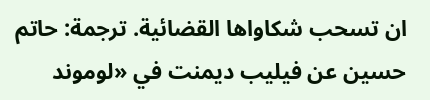ان تسحب شكاواها القضائية. ترجمة: حاتم حسين عن فيليب ديمنت في «لوموند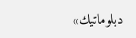دبلوماتيك»